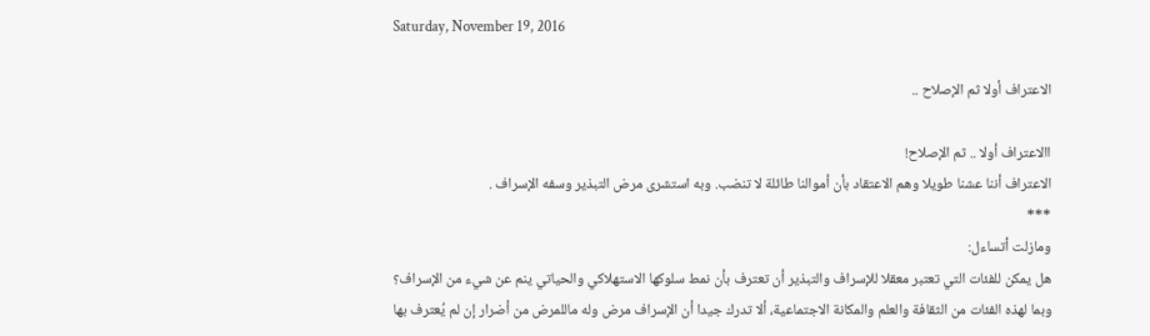Saturday, November 19, 2016

الاعتراف أولا ثم الإصلاح ..

االاعتراف أولا .. ثم الإصلاح!
الاعتراف أننا عشنا طويلا وهم الاعتقاد بأن أموالنا طائلة لا تنضب. وبه استشرى مرض التبذير وسفه الإسراف .
***
ومازلت أتساءل:
هل يمكن للفئات التي تعتبر معقلا للإسراف والتبذير أن تعترف بأن نمط سلوكها الاستهلاكي والحياتي ينم عن شيء من الإسراف؟
وبما لهذه الفئات من الثقافة والعلم والمكانة الاجتماعية، ألا تدرك جيدا أن الإسراف مرض وله ماللمرض من أضرار إن لم يُعترف بها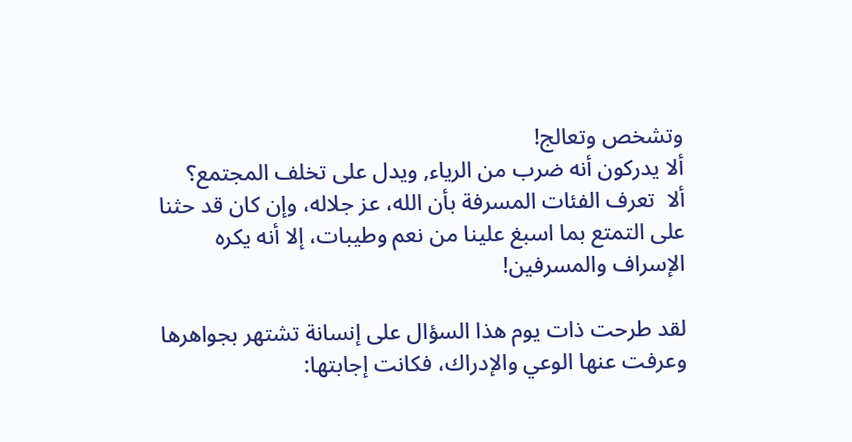وتشخص وتعالج!
ألا يدركون أنه ضرب من الرياء, ويدل على تخلف المجتمع؟
ألا  تعرف الفئات المسرفة بأن الله، عز جلاله، وإن كان قد حثنا على التمتع بما اسبغ علينا من نعم وطيبات، إلا أنه يكره الإسراف والمسرفين!

لقد طرحت ذات يوم هذا السؤال على إنسانة تشتهر بجواهرها وعرفت عنها الوعي والإدراك، فكانت إجابتها: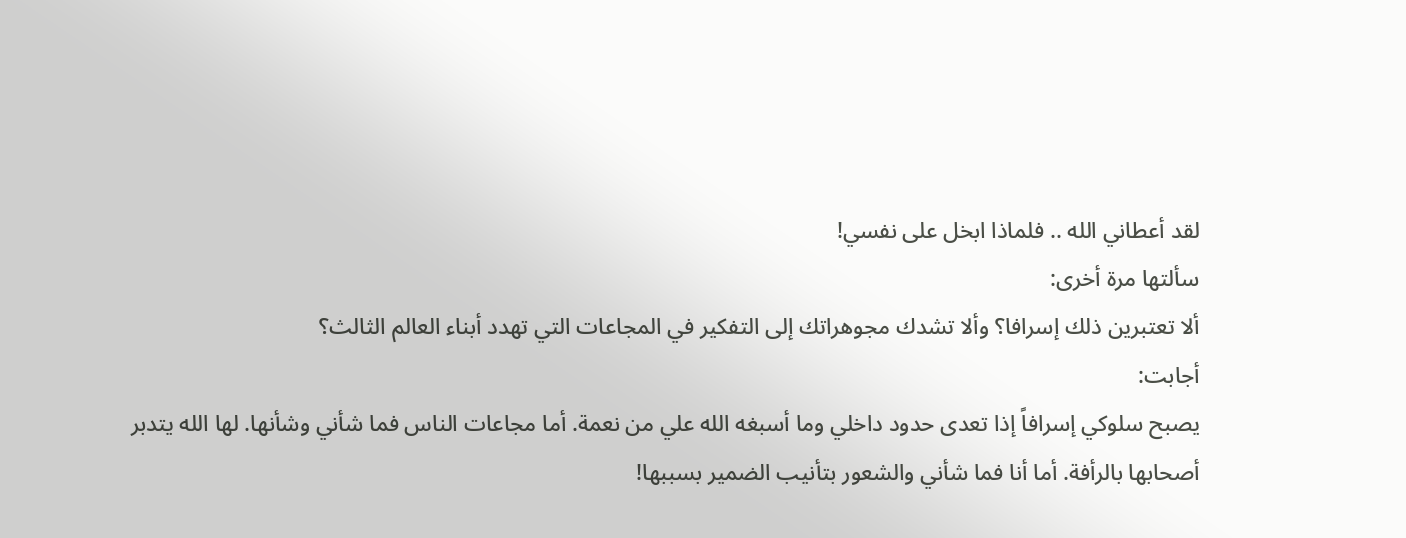لقد أعطاني الله .. فلماذا ابخل على نفسي!
سألتها مرة أخرى:
ألا تعتبرين ذلك إسرافا؟ وألا تشدك مجوهراتك إلى التفكير في المجاعات التي تهدد أبناء العالم الثالث؟
أجابت:
يصبح سلوكي إسرافاً إذا تعدى حدود داخلي وما أسبغه الله علي من نعمة. أما مجاعات الناس فما شأني وشأنها. لها الله يتدبر أصحابها بالرأفة. أما أنا فما شأني والشعور بتأنيب الضمير بسببها!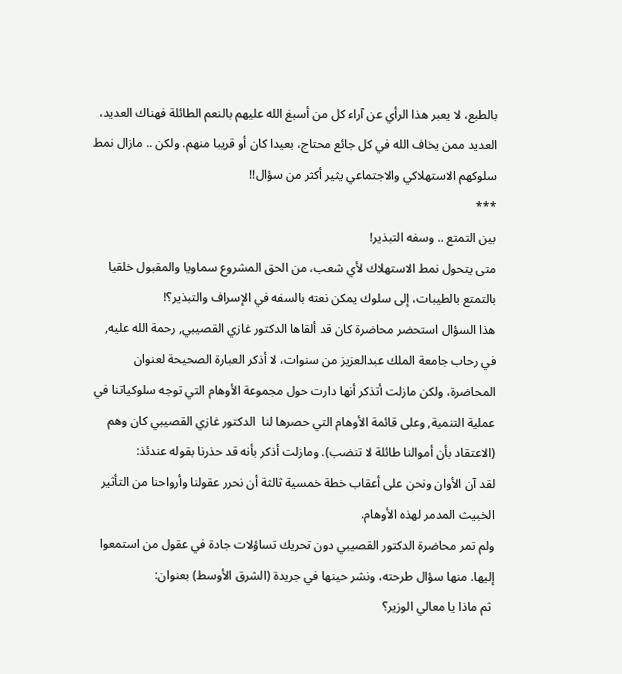بالطبع، لا يعبر هذا الرأي عن آراء كل من أسبغ الله عليهم بالنعم الطائلة فهناك العديد، العديد ممن يخاف الله في كل جائع محتاج، بعيدا كان أو قريبا منهم. ولكن .. مازال نمط سلوكهم الاستهلاكي والاجتماعي يثير أكثر من سؤال!!
***
بين التمتع .. وسفه التبذير!
متى يتحول نمط الاستهلاك لأي شعب، من الحق المشروع سماويا والمقبول خلقيا بالتمتع بالطيبات، إلى سلوك يمكن نعته بالسفه في الإسراف والتبذير؟!
هذا السؤال استحضر محاضرة كان قد ألقاها الدكتور غازي القصيبي, رحمة الله عليه, في رحاب جامعة الملك عبدالعزيز من سنوات، لا أذكر العبارة الصحيحة لعنوان المحاضرة، ولكن مازلت أتذكر أنها دارت حول مجموعة الأوهام التي توجه سلوكياتنا في عملية التنمية, وعلى قائمة الأوهام التي حصرها لنا  الدكتور غازي القصيبي كان وهم (الاعتقاد بأن أموالنا طائلة لا تنضب). ومازلت أذكر بأنه قد حذرنا بقوله عندئذ:
لقد آن الأوان ونحن على أعقاب خطة خمسية ثالثة أن نحرر عقولنا وأرواحنا من التأثير الخبيث المدمر لهذه الأوهام.
ولم تمر محاضرة الدكتور القصيبي دون تحريك تساؤلات جادة في عقول من استمعوا إليها. منها سؤال طرحته، ونشر حينها في جريدة (الشرق الأوسط) بعنوان:
 ثم ماذا يا معالي الوزير؟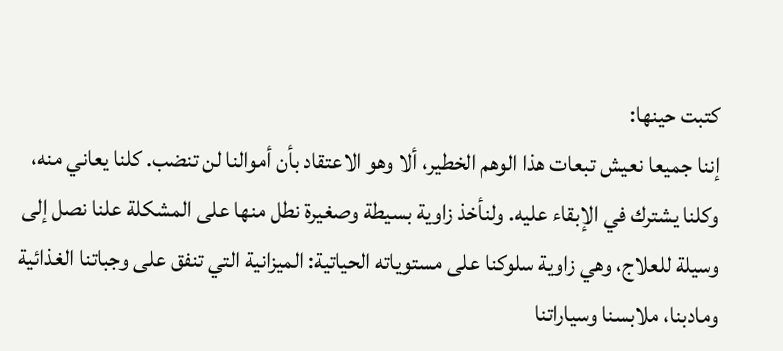كتبت حينها:
إننا جميعا نعيش تبعات هذا الوهم الخطير، ألا وهو الاعتقاد بأن أموالنا لن تنضب. كلنا يعاني منه، وكلنا يشترك في الإبقاء عليه. ولنأخذ زاوية بسيطة وصغيرة نطل منها على المشكلة علنا نصل إلى وسيلة للعلاج، وهي زاوية سلوكنا على مستوياته الحياتية: الميزانية التي تنفق على وجباتنا الغذائية ومادبنا، ملابسنا وسياراتنا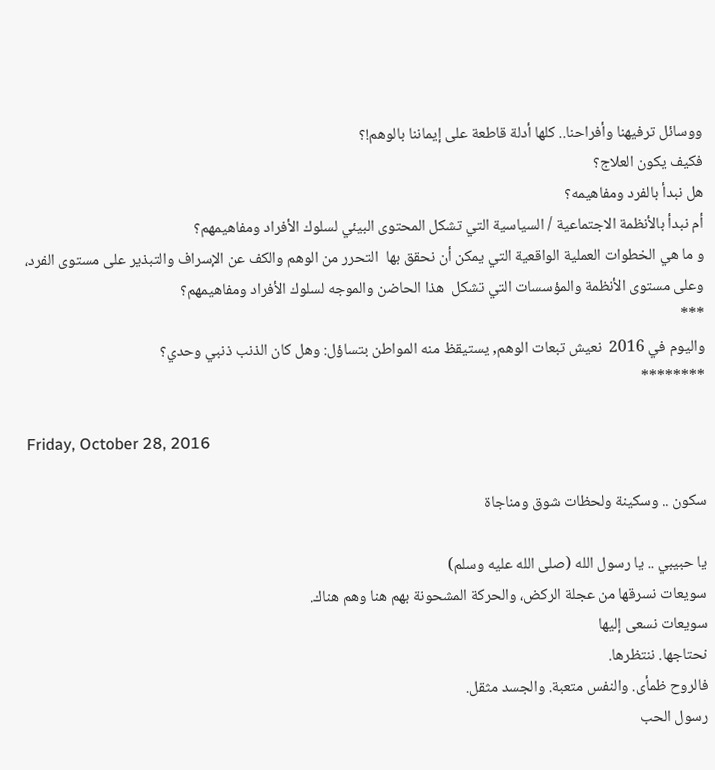ووسائل ترفيهنا وأفراحنا.. كلها أدلة قاطعة على إيماننا بالوهم!؟
فكيف يكون العلاج؟
هل نبدأ بالفرد ومفاهيمه؟
أم نبدأ بالأنظمة الاجتماعية / السياسية التي تشكل المحتوى البيئي لسلوك الأفراد ومفاهيمهم؟
و ما هي الخطوات العملية الواقعية التي يمكن أن نحقق بها  التحرر من الوهم والكف عن الإسراف والتبذير على مستوى الفرد، وعلى مستوى الأنظمة والمؤسسات التي تشكل  هذا الحاضن والموجه لسلوك الأفراد ومفاهيمهم؟
***
واليوم في 2016  نعيش تبعات الوهم, يستيقظ منه المواطن بتساؤل: وهل كان الذنب ذنبي وحدي؟
********

Friday, October 28, 2016

سكون .. وسكينة ولحظات شوق ومناجاة

يا حبيبي .. يا رسول الله (صلى الله عليه وسلم)
سويعات نسرقها من عجلة الركض، والحركة المشحونة بهم هنا وهم هناك.
سويعات نسعى إليها
نحتاجها. ننتظرها.
فالروح ظمأى. والنفس متعبة. والجسد مثقل.
رسول الحب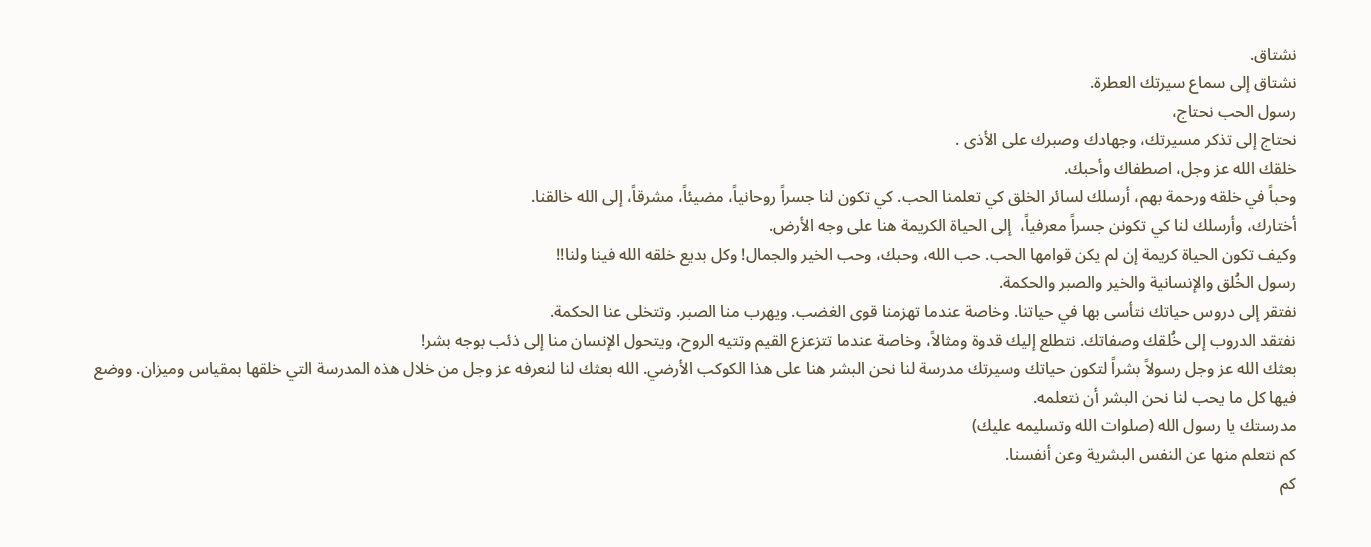نشتاق.
نشتاق إلى سماع سيرتك العطرة.
رسول الحب نحتاج،
نحتاج إلى تذكر مسيرتك، وجهادك وصبرك على الأذى .
خلقك الله عز وجل، اصطفاك وأحبك.
وحباً في خلقه ورحمة بهم، أرسلك لسائر الخلق كي تعلمنا الحب. كي تكون لنا جسراً روحانياً، مضيئاً، مشرقاً، إلى الله خالقنا.
أختارك، وأرسلك لنا كي تكونن جسراً معرفياً،  إلى الحياة الكريمة هنا على وجه الأرض.
وكيف تكون الحياة كريمة إن لم يكن قوامها الحب. حب الله، وحبك، وحب الخير والجمال! وكل بديع خلقه الله فينا ولنا!!
رسول الخُلق والإنسانية والخير والصبر والحكمة.
نفتقر إلى دروس حياتك نتأسى بها في حياتنا. وخاصة عندما تهزمنا قوى الغضب. ويهرب منا الصبر. وتتخلى عنا الحكمة.
نفتقد الدروب إلى خُلقك وصفاتك. نتطلع إليك قدوة ومثالاً، وخاصة عندما تتزعزع القيم وتتيه الروح، ويتحول الإنسان منا إلى ذئب بوجه بشر!
بعثك الله عز وجل رسولاً بشراً لتكون حياتك وسيرتك مدرسة لنا نحن البشر هنا على هذا الكوكب الأرضي. الله بعثك لنا لنعرفه عز وجل من خلال هذه المدرسة التي خلقها بمقياس وميزان. ووضع فيها كل ما يحب لنا نحن البشر أن نتعلمه.
مدرستك يا رسول الله (صلوات الله وتسليمه عليك)
كم نتعلم منها عن النفس البشرية وعن أنفسنا.
كم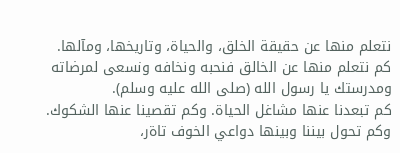نتعلم منها عن حقيقة الخلق، والحياة، وتاريخها، ومآلها.
كم نتعلم منها عن الخالق فنحبه ونخافه ونسعى لمرضاته
ومدرستك يا رسول الله (صلى الله عليه وسلم).
كم تبعدنا عنها مشاغل الحياة. وكم تقصينا عنها الشكوك. وكم تحول بيننا وبينها دواعي الخوف تاةر،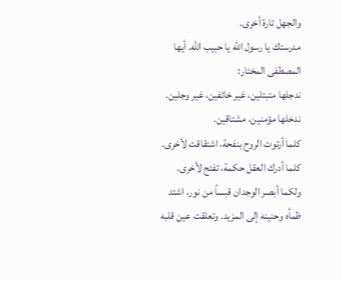والجهل تارة أخرى.
مدرستك يا رسول الله يا حبيب الله. أيها المصطفى المختار:
ندجلها متبتلين، غير خائفين، غير وجلين.
ندخلها مؤمنين، مشتاقين.
كلما أرتوت الروح بنفحة، اشتقاقت لأخرى.
كلما أدرك العقل حكمة، تفتح لأخرى.
ولكما أبصر الوجدان قبساً من نور، اشتد ظمأه وحنينه إلى المزيد. وتعلقت عين قلبه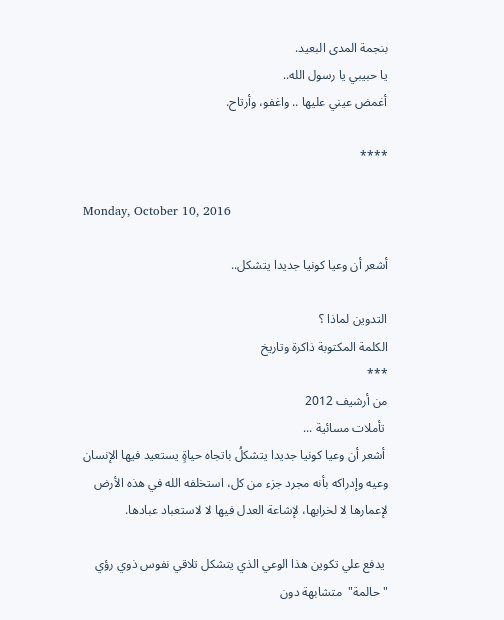بنجمة المدى البعيد.
يا حبيبي يا رسول الله..
أغمض عيني عليها .. واغفو، وأرتاح.

****

Monday, October 10, 2016

أشعر أن وعيا كونيا جديدا يتشكل..

التدوين لماذا ؟
الكلمة المكتوبة ذاكرة وتاريخ
***
من أرشيف 2012
 تأملات مسائية ...
 أشعر أن وعيا كونيا جديدا يتشكلُ باتجاه حياةٍ يستعيد فيها الإنسان وعيه وإدراكه بأنه مجرد جزء من كل، استخلفه الله في هذه الأرض لإعمارها لا لخرابها، لإشاعة العدل فيها لا لاستعباد عبادها.

 يدفع علي تكوين هذا الوعي الذي يتشكل تلاقي نفوس ذوي رؤي "حالمة"  متشابهة دون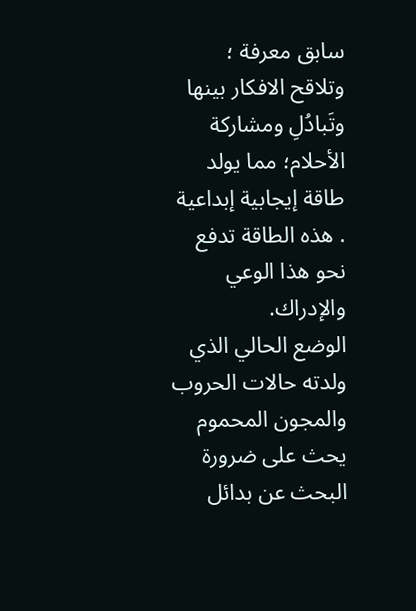سابق معرفة ؛ وتلاقح الافكار بينها وتَبادُلِ ومشاركة الأحلام؛ مما يولد طاقة إيجابية إبداعية . هذه الطاقة تدفع نحو هذا الوعي والإدراك.
الوضع الحالي الذي ولدته حالات الحروب والمجون المحموم  يحث على ضرورة البحث عن بدائل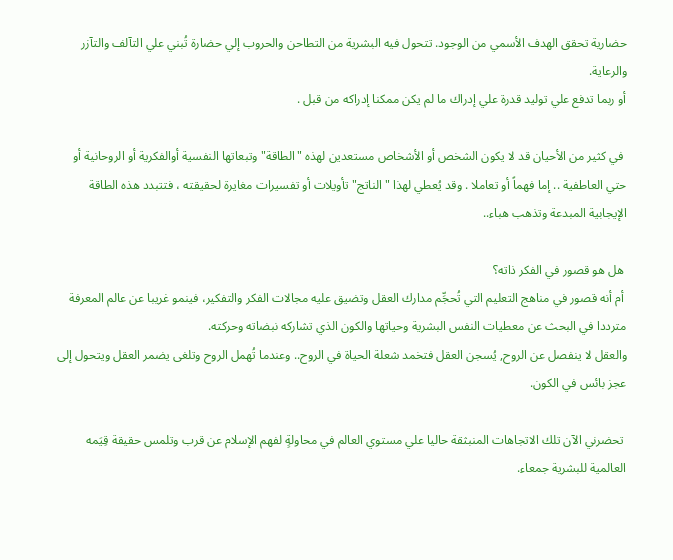حضارية تحقق الهدف الأسمي من الوجود. تتحول فيه البشرية من التطاحن والحروب إلي حضارة تُبني علي التآلف والتآزر والرعاية.
أو ربما تدفع علي توليد قدرة علي إدراك ما لم يكن ممكنا إدراكه من قبل .

 في كثير من الأحيان قد لا يكون الشخص أو الأشخاص مستعدين لهذه "الطاقة" وتبعاتها النفسية أوالفكرية أو الروحانية أو حتي العاطفية .. إما فهماً أو تعاملا . وقد يُعطي لهذا "الناتج" تأويلات أو تفسيرات مغايرة لحقيقته ، فتتبدد هذه الطاقة الإيجابية المبدعة وتذهب هباء..

 هل هو قصور في الفكر ذاته؟
 أم أنه قصور في مناهج التعليم التي تُحجِّم مدارك العقل وتضيق عليه مجالات الفكر والتفكير، فينمو غريبا عن عالم المعرفة مترددا في البحث عن معطيات النفس البشرية وحياتها والكون الذي تشاركه نبضاته وحركته.
والعقل لا ينفصل عن الروح, يُسجن العقل فتخمد شعلة الحياة في الروح.. وعندما تُهمل الروح وتلغى يضمر العقل ويتحول إلى عجز بائس في الكون.

 تحضرني الآن تلك الاتجاهات المنبثقة حاليا علي مستوي العالم في محاولةٍ لفهم الإسلام عن قرب وتلمس حقيقة قِيَمه العالمية للبشرية جمعاء.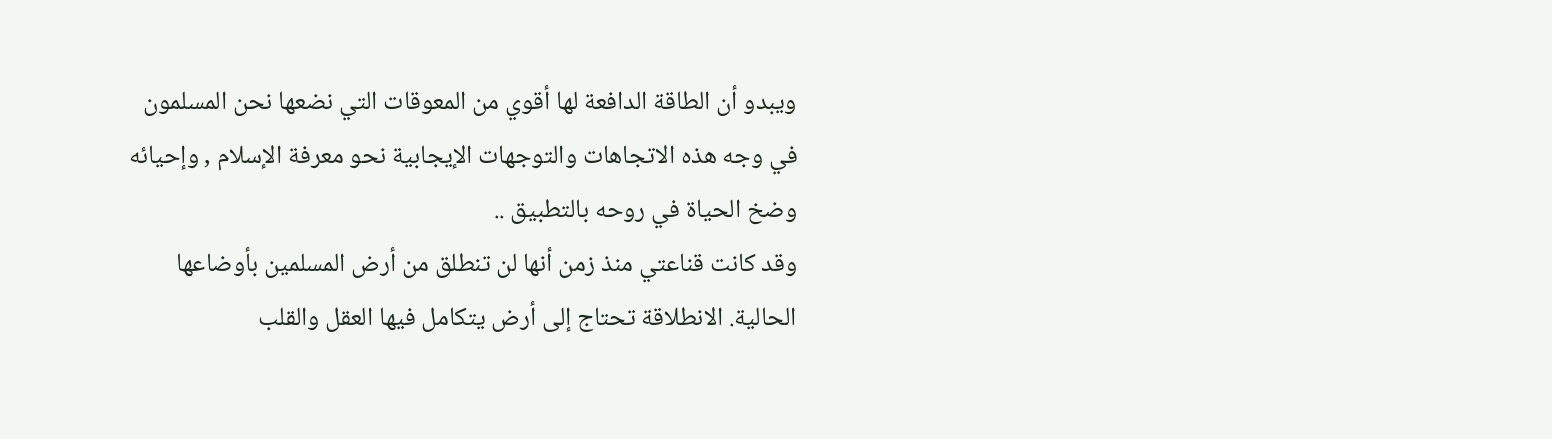ويبدو أن الطاقة الدافعة لها أقوي من المعوقات التي نضعها نحن المسلمون في وجه هذه الاتجاهات والتوجهات الإيجابية نحو معرفة الإسلام , وإحيائه وضخ الحياة في روحه بالتطبيق ..
وقد كانت قناعتي منذ زمن أنها لن تنطلق من أرض المسلمين بأوضاعها الحالية. الانطلاقة تحتاج إلى أرض يتكامل فيها العقل والقلب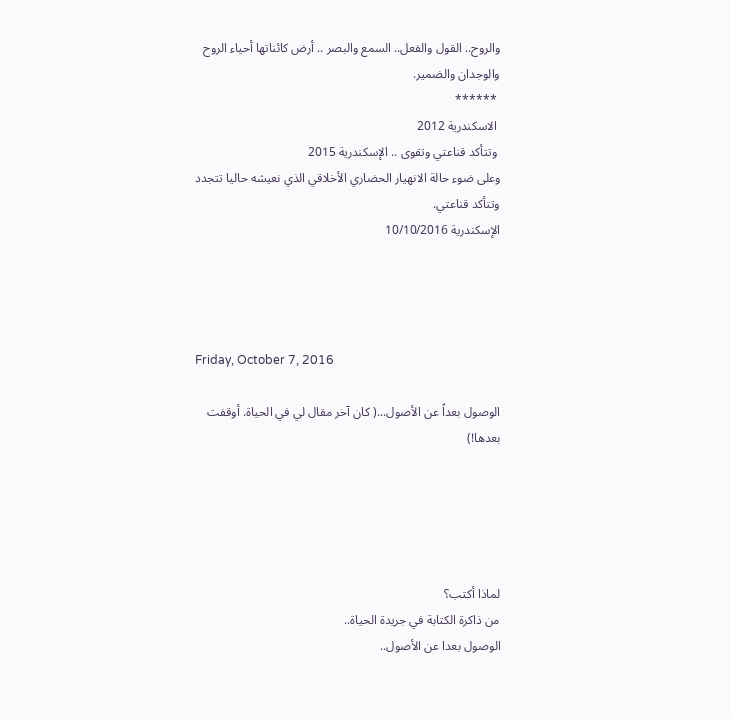والروح.. القول والفعل.. السمع والبصر .. أرض كائناتها أحياء الروح والوجدان والضمير.
 ******
 الاسكندرية 2012
 وتتأكد قناعتي وتقوى .. الإسكندرية 2015
وعلى ضوء حالة الانهيار الحضاري الأخلاقي الذي نعيشه حاليا تتجدد وتتأكد قناعتي.
الإسكندرية 10/10/2016




Friday, October 7, 2016

الوصول بعداً عن الأصول...( كان آخر مقال لي في الحياة. أوقفت بعدها!)





لماذا أكتب؟
من ذاكرة الكتابة في جريدة الحياة..
الوصول بعدا عن الأصول..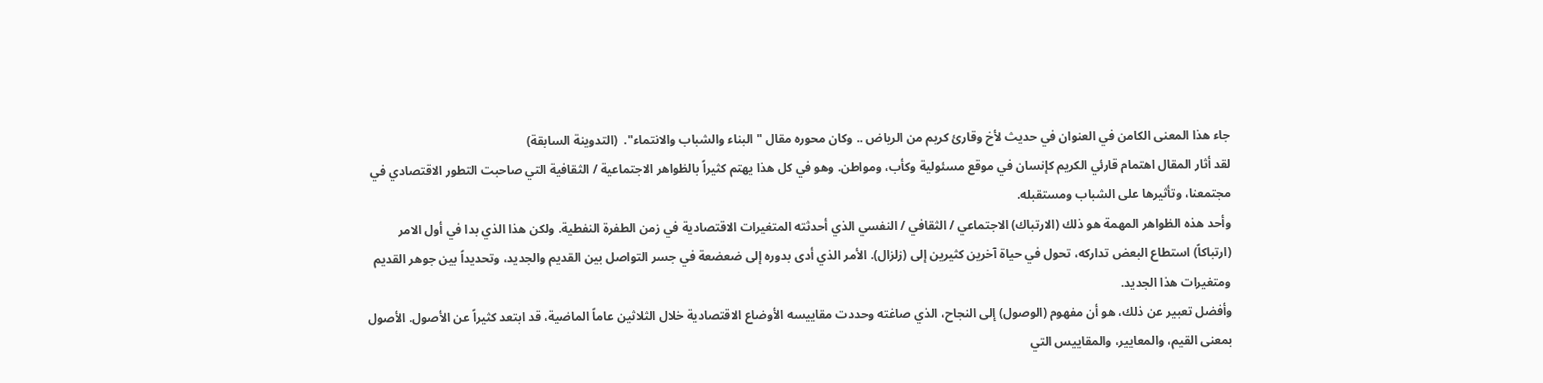جاء هذا المعنى الكامن في العنوان في حديث لأخ وقارئ كريم من الرياض .. وكان محوره مقال "البناء والشباب والانتماء".  (التدوينة السابقة)
لقد أثار المقال اهتمام قارئي الكريم كإنسان في موقع مسئولية وكأب، ومواطن. وهو في كل هذا يهتم كثيراً بالظواهر الاجتماعية / الثقافية التي صاحبت التطور الاقتصادي في مجتمعنا، وتأثيرها على الشباب ومستقبله.
وأحد هذه الظواهر المهمة هو ذلك (الارتباك) الاجتماعي / الثقافي / النفسي الذي أحدثته المتغيرات الاقتصادية في زمن الطفرة النفطية. ولكن هذا الذي بدا في أول الامر (ارتباكاً) استطاع البعض تداركه، تحول في حياة آخرين كثيرين إلى (زلزال). الأمر الذي أدى بدوره إلى ضعضعة في جسر التواصل بين القديم والجديد، وتحديداً بين جوهر القديم ومتغيرات هذا الجديد.
وأفضل تعبير عن ذلك، هو أن مفهوم (الوصول) إلى النجاح، الذي صاغته وحددت مقاييسه الأوضاع الاقتصادية خلال الثلاثين عاماً الماضية، قد ابتعد كثيراً عن الأصول. الأصول بمعنى القيم، والمعايير، والمقاييس التي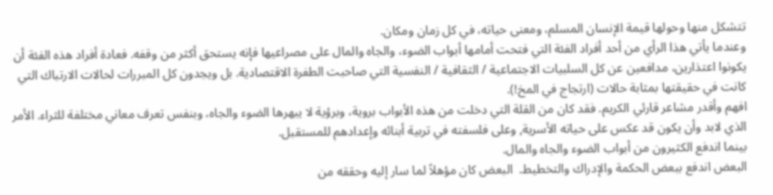تتشكل منها وحولها قيمة الإنسان المسلم، ومعنى حياته، في كل زمان ومكان.
وعندما يأتي هذا الرأي من أحد أفراد الفئة التي فتحت أمامها أبواب الضوء، والجاه والمال على مصراعيها فإنه يستحق أكثر من وقفه. فعادة أفراد هذه الفئة أن يكونوا اعتذارين، مدافعين عن كل السلبيات الاجتماعية / الثقافية / النفسية التي صاحبت الطفرة الاقتصادية. بل ويجدون كل المبررات لحالات الارتباك التي كانت في حقيقتها بمثابة حالات (ارتجاج في المخ!).
افهم وأقدر مشاعر قارئي الكريم. فقد كان من القلة التي دخلت من هذه الأبواب بروية، وبرؤية لا يبهرها الضوء والجاه، وبنفس تعرف معاني مختلفة للثراء. الأمر الذي لابد وأن يكون قد عكس على حياته الأسرية, وعلى فلسفته في تربية أبنائه وإعدادهم للمستقبل.
بينما اندفع الكثيرون من أبواب الضوء والجاه والمال.
البعض اندفع ببعض الحكمة والإدراك والتخطيط.  البعض كان مؤهلاً لما سار إليه وحققه من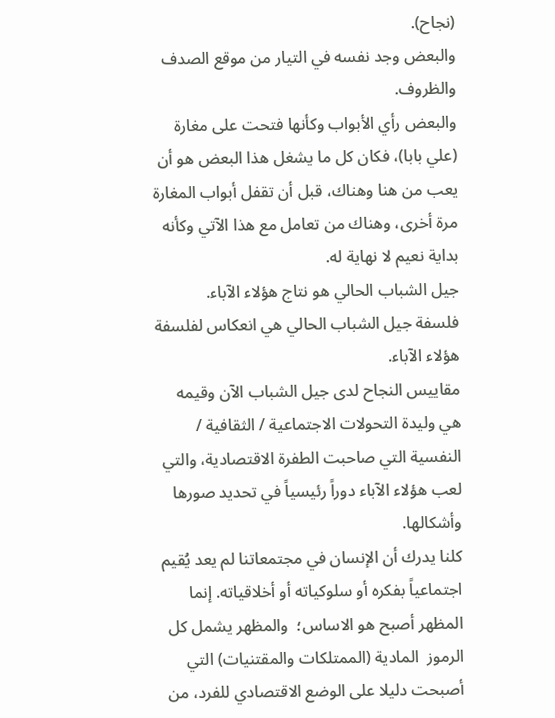(نجاح).
والبعض وجد نفسه في التيار من موقع الصدف والظروف.
والبعض رأي الأبواب وكأنها فتحت على مغارة (علي بابا)، فكان كل ما يشغل هذا البعض هو أن يعب من هنا وهناك، قبل أن تقفل أبواب المغارة مرة أخرى، وهناك من تعامل مع هذا الآتي وكأنه بداية نعيم لا نهاية له.
جيل الشباب الحالي هو نتاج هؤلاء الآباء.
فلسفة جيل الشباب الحالي هي انعكاس لفلسفة هؤلاء الآباء.
مقاييس النجاح لدى جيل الشباب الآن وقيمه هي وليدة التحولات الاجتماعية / الثقافية / النفسية التي صاحبت الطفرة الاقتصادية، والتي لعب هؤلاء الآباء دوراً رئيسياً في تحديد صورها وأشكالها.
كلنا يدرك أن الإنسان في مجتمعاتنا لم يعد يُقيم اجتماعياً بفكره أو سلوكياته أو أخلاقياته. إنما المظهر أصبح هو الاساس؛  والمظهر يشمل كل الرموز  المادية (الممتلكات والمقتنيات) التي أصبحت دليلا على الوضع الاقتصادي للفرد، من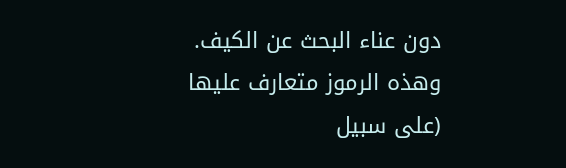دون عناء البحث عن الكيف.
وهذه الرموز متعارف عليها (على سبيل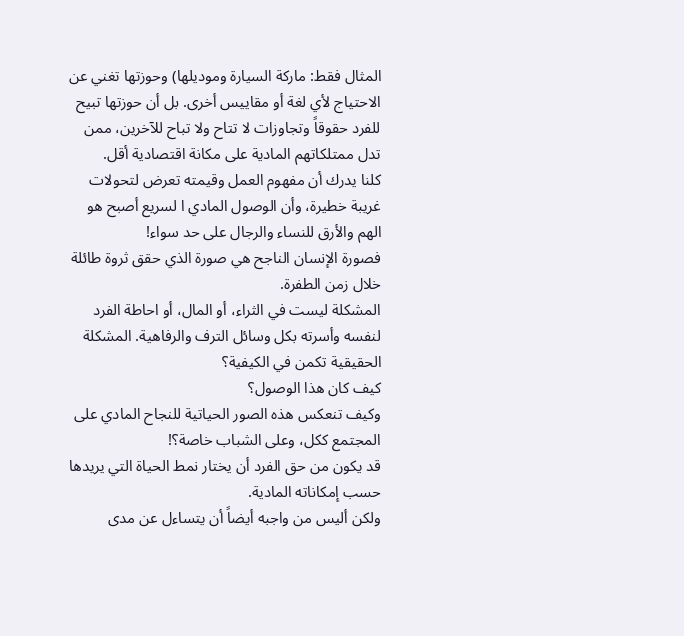المثال فقط: ماركة السيارة وموديلها) وحوزتها تغني عن الاحتياج لأي لغة أو مقاييس أخرى. بل أن حوزتها تبيح للفرد حقوقاً وتجاوزات لا تتاح ولا تباح للآخرين، ممن تدل ممتلكاتهم المادية على مكانة اقتصادية أقل.
كلنا يدرك أن مفهوم العمل وقيمته تعرض لتحولات غريبة خطيرة، وأن الوصول المادي ا لسريع أصبح هو الهم والأرق للنساء والرجال على حد سواء!
فصورة الإنسان الناجح هي صورة الذي حقق ثروة طائلة خلال زمن الطفرة.
المشكلة ليست في الثراء، أو المال، أو احاطة الفرد لنفسه وأسرته بكل وسائل الترف والرفاهية. المشكلة الحقيقية تكمن في الكيفية؟
كيف كان هذا الوصول؟
وكيف تنعكس هذه الصور الحياتية للنجاح المادي على المجتمع ككل، وعلى الشباب خاصة؟!
قد يكون من حق الفرد أن يختار نمط الحياة التي يريدها حسب إمكاناته المادية.
ولكن أليس من واجبه أيضاً أن يتساءل عن مدى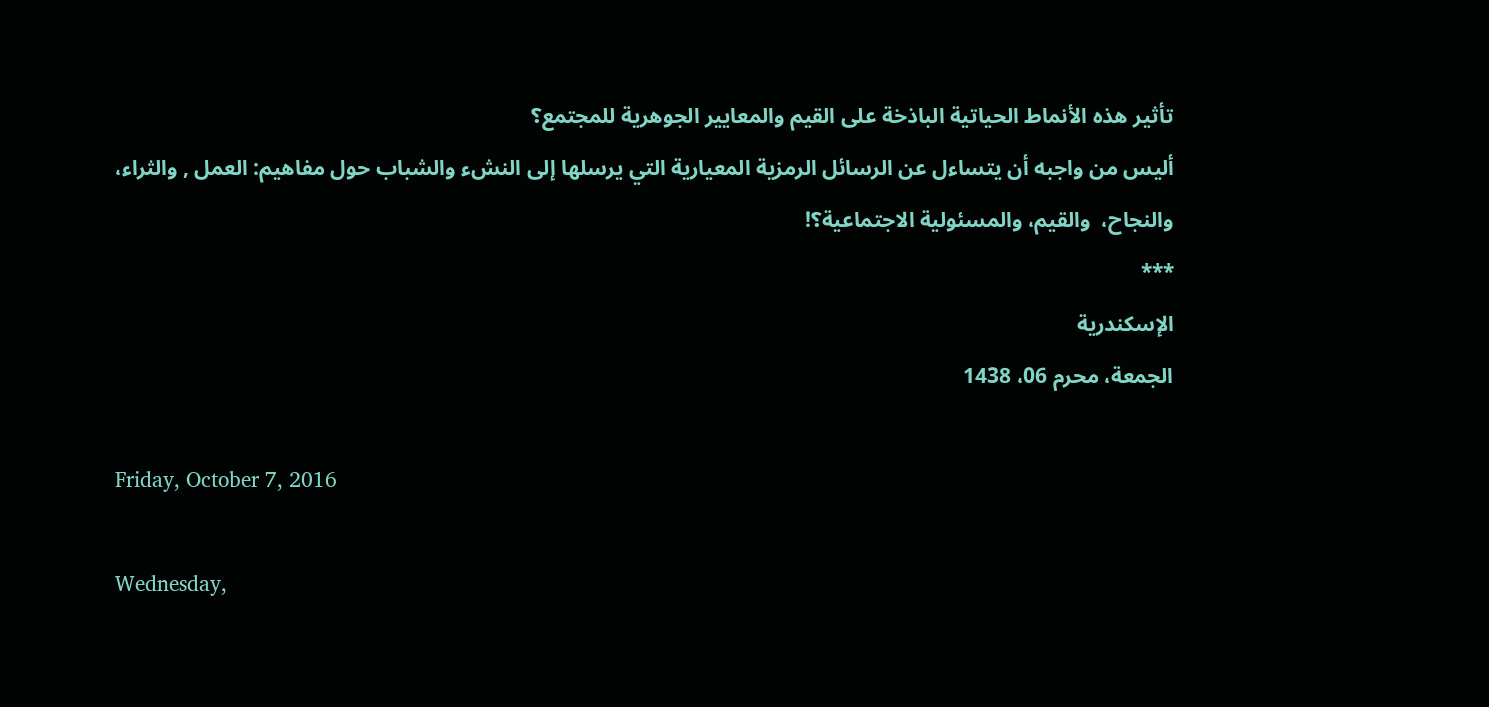تأثير هذه الأنماط الحياتية الباذخة على القيم والمعايير الجوهرية للمجتمع؟
أليس من واجبه أن يتساءل عن الرسائل الرمزية المعيارية التي يرسلها إلى النشء والشباب حول مفاهيم: العمل , والثراء، والنجاح،  والقيم، والمسئولية الاجتماعية؟!
***
الإسكندرية
الجمعة، محرم 06، 1438

Friday, October 7, 2016

Wednesday,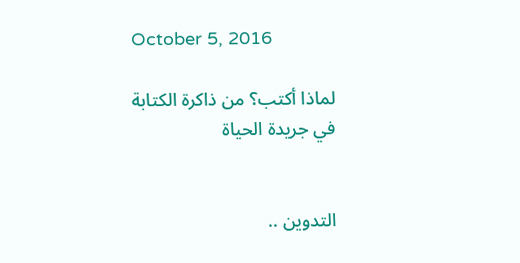October 5, 2016

لماذا أكتب؟ من ذاكرة الكتابة في جريدة الحياة


التدوين ..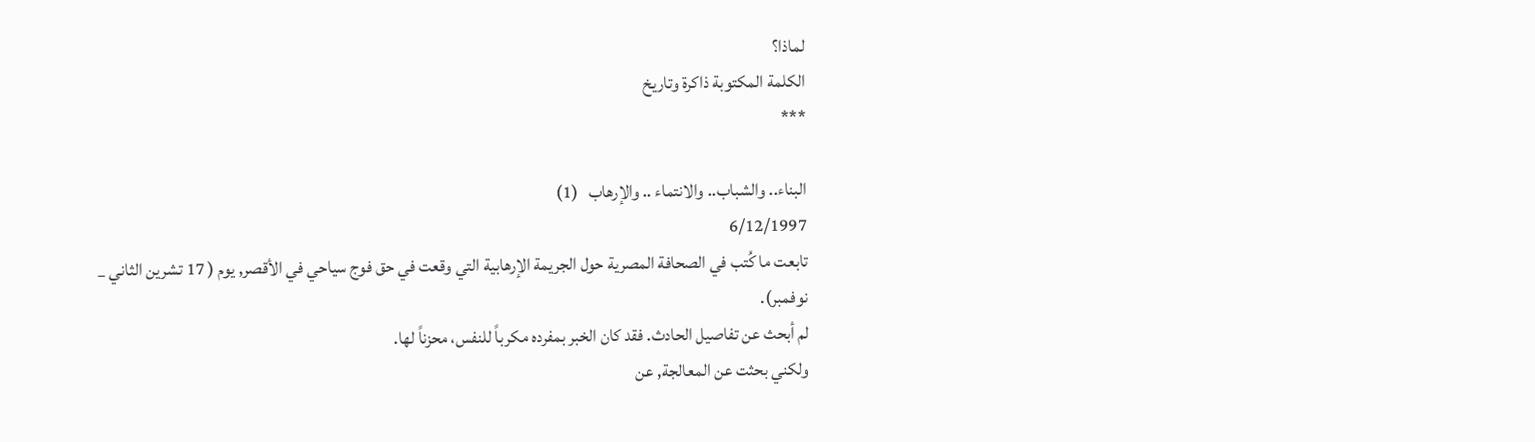لماذا؟
الكلمة المكتوبة ذاكرة وتاريخ
***

البناء.. والشباب.. والانتماء .. والإرهاب   (1)
6/12/1997
تابعت ما كُتب في الصحافة المصرية حول الجريمة الإرهابية التي وقعت في حق فوج سياحي في الأقصر, يوم ( 17 تشرين الثاني _ نوفمبر).
لم أبحث عن تفاصيل الحادث. فقد كان الخبر بمفرده مكرباً للنفس، محزناً لها.
ولكني بحثت عن المعالجة, عن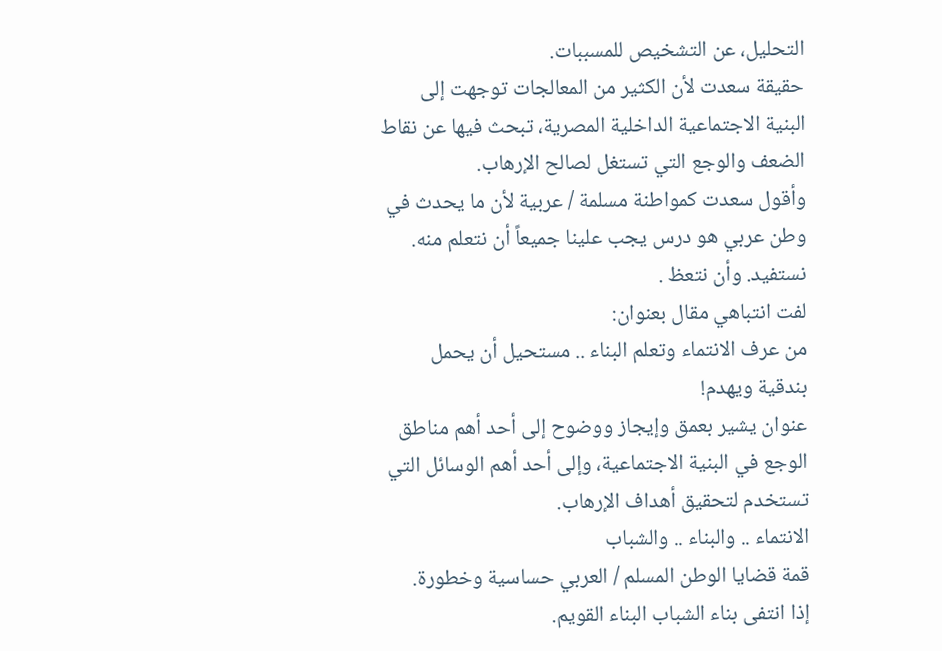التحليل، عن التشخيص للمسببات.
حقيقة سعدت لأن الكثير من المعالجات توجهت إلى البنية الاجتماعية الداخلية المصرية، تبحث فيها عن نقاط الضعف والوجع التي تستغل لصالح الإرهاب.
وأقول سعدت كمواطنة مسلمة / عربية لأن ما يحدث في وطن عربي هو درس يجب علينا جميعاً أن نتعلم منه. نستفيد. وأن نتعظ .
لفت انتباهي مقال بعنوان:
من عرف الانتماء وتعلم البناء .. مستحيل أن يحمل بندقية ويهدم!
عنوان يشير بعمق وإيجاز ووضوح إلى أحد أهم مناطق الوجع في البنية الاجتماعية، وإلى أحد أهم الوسائل التي تستخدم لتحقيق أهداف الإرهاب.
الانتماء .. والبناء .. والشباب
قمة قضايا الوطن المسلم / العربي حساسية وخطورة.
إذا انتفى بناء الشباب البناء القويم.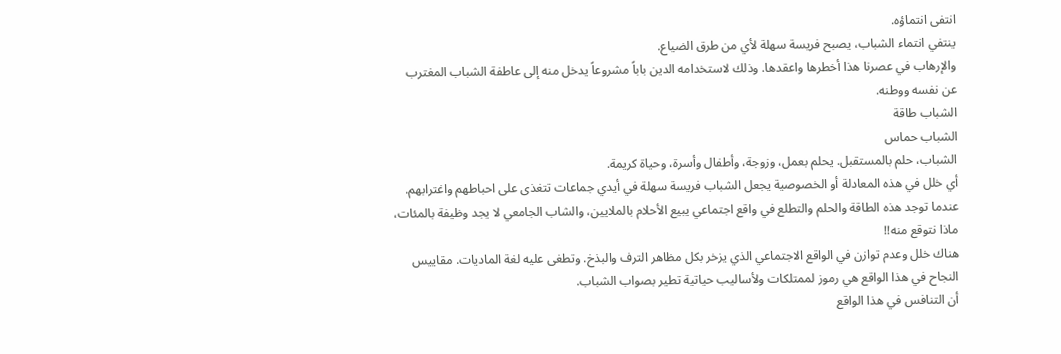انتفى انتماؤه.
ينتفي انتماء الشباب، يصبح فريسة سهلة لأي من طرق الضياع.
والإرهاب في عصرنا هذا أخطرها واعقدها. وذلك لاستخدامه الدين باباً مشروعاً يدخل منه إلى عاطفة الشباب المغترب عن نفسه ووطنه.
الشباب طاقة
الشباب حماس
الشباب، حلم بالمستقبل. يحلم بعمل، وزوجة، وأطفال وأسرة، وحياة كريمة.
أي خلل في هذه المعادلة أو الخصوصية يجعل الشباب فريسة سهلة في أيدي جماعات تتغذى على احباطهم واغترابهم.
عندما توجد هذه الطاقة والحلم والتطلع في واقع اجتماعي يبيع الأحلام بالملايين، والشاب الجامعي لا يجد وظيفة بالمئات، ماذا نتوقع منه!!
هناك خلل وعدم توازن في الواقع الاجتماعي الذي يزخر بكل مظاهر الترف والبذخ. وتطغى عليه لغة الماديات. مقاييس النجاح في هذا الواقع هي رموز لممتلكات ولأساليب حياتية تطير بصواب الشباب.
أن التنافس في هذا الواقع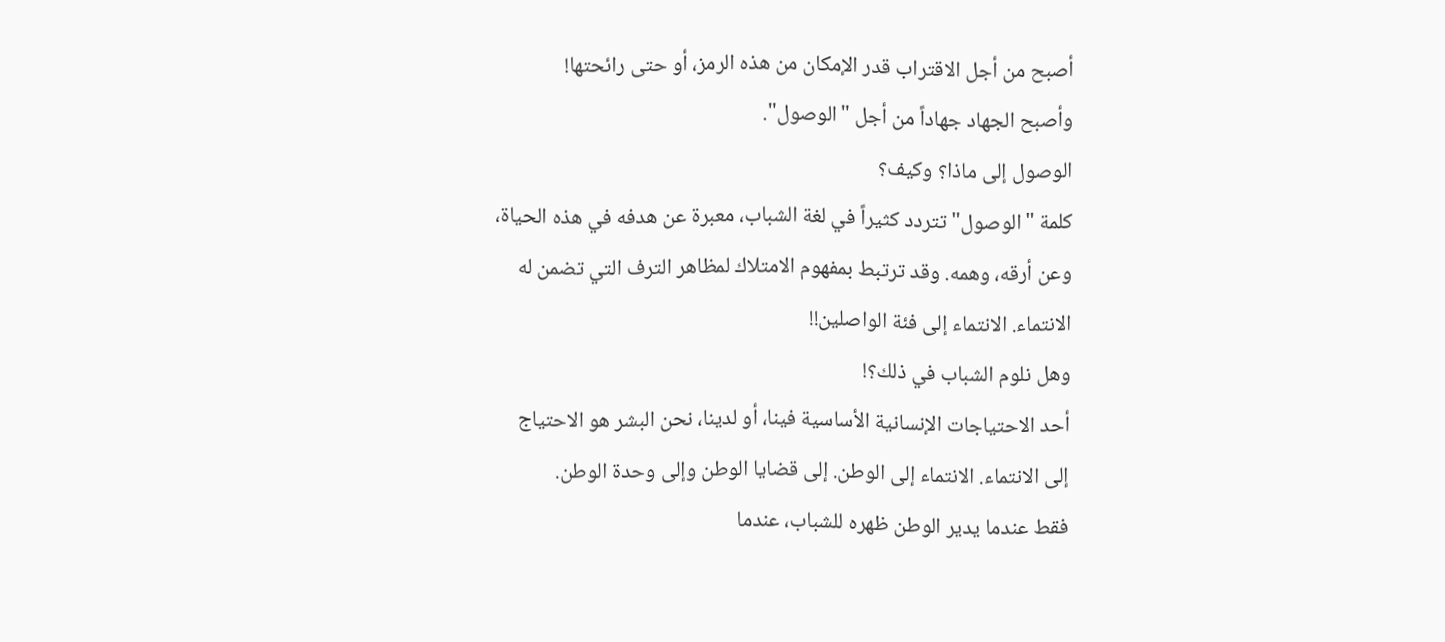أصبح من أجل الاقتراب قدر الإمكان من هذه الرمز، أو حتى رائحتها!
وأصبح الجهاد جهاداً من أجل "الوصول".
الوصول إلى ماذا؟ وكيف؟
كلمة "الوصول" تتردد كثيراً في لغة الشباب، معبرة عن هدفه في هذه الحياة، وعن أرقه، وهمه. وقد ترتبط بمفهوم الامتلاك لمظاهر الترف التي تضمن له الانتماء. الانتماء إلى فئة الواصلين!!
وهل نلوم الشباب في ذلك؟!
أحد الاحتياجات الإنسانية الأساسية فينا، أو لدينا، نحن البشر هو الاحتياج إلى الانتماء. الانتماء إلى الوطن. إلى قضايا الوطن وإلى وحدة الوطن.
فقط عندما يدير الوطن ظهره للشباب، عندما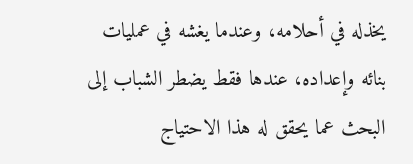يخذله في أحلامه، وعندما يغشه في عمليات بنائه وإعداده، عندها فقط يضطر الشباب إلى البحث عما يحقق له هذا الاحتياج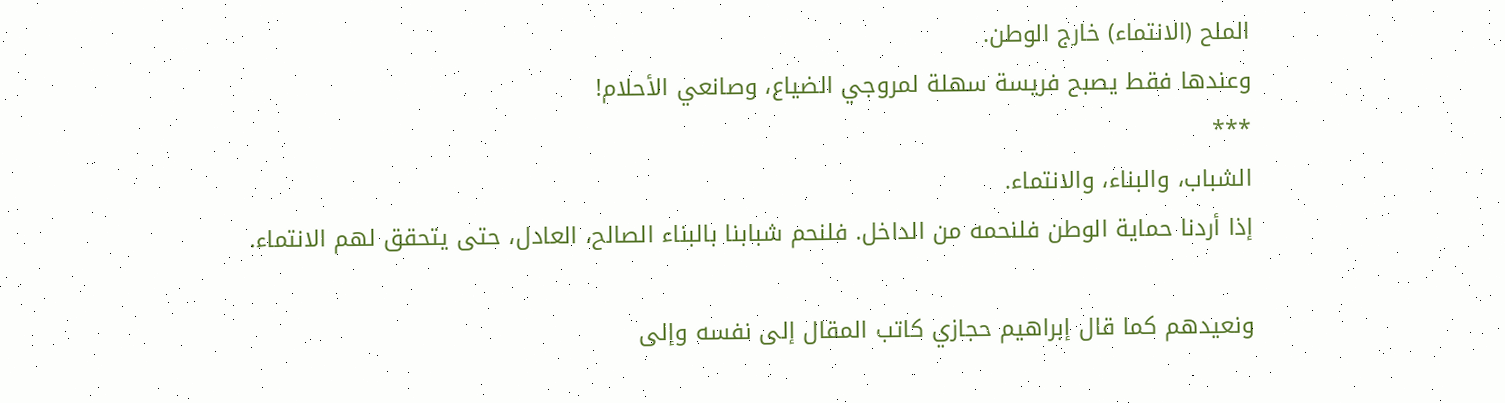الملح (الانتماء) خارج الوطن.
وعندها فقط يصبح فريسة سهلة لمروجي الضياع، وصانعي الأحلام!
***
الشباب، والبناء، والانتماء.
إذا أردنا حماية الوطن فلنحمه من الداخل. فلنحم شبابنا بالبناء الصالح، العادل، حتى يتحقق لهم الانتماء.

ونعيدهم كما قال إبراهيم حجازي كاتب المقال إلى نفسه وإلى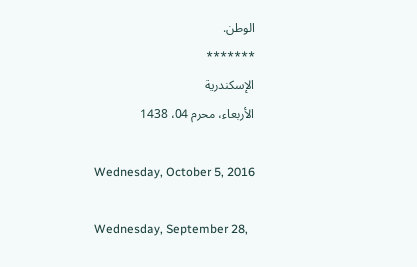الوطن.
*******
الإسكندرية
الأربعاء، محرم 04، 1438

Wednesday, October 5, 2016

Wednesday, September 28,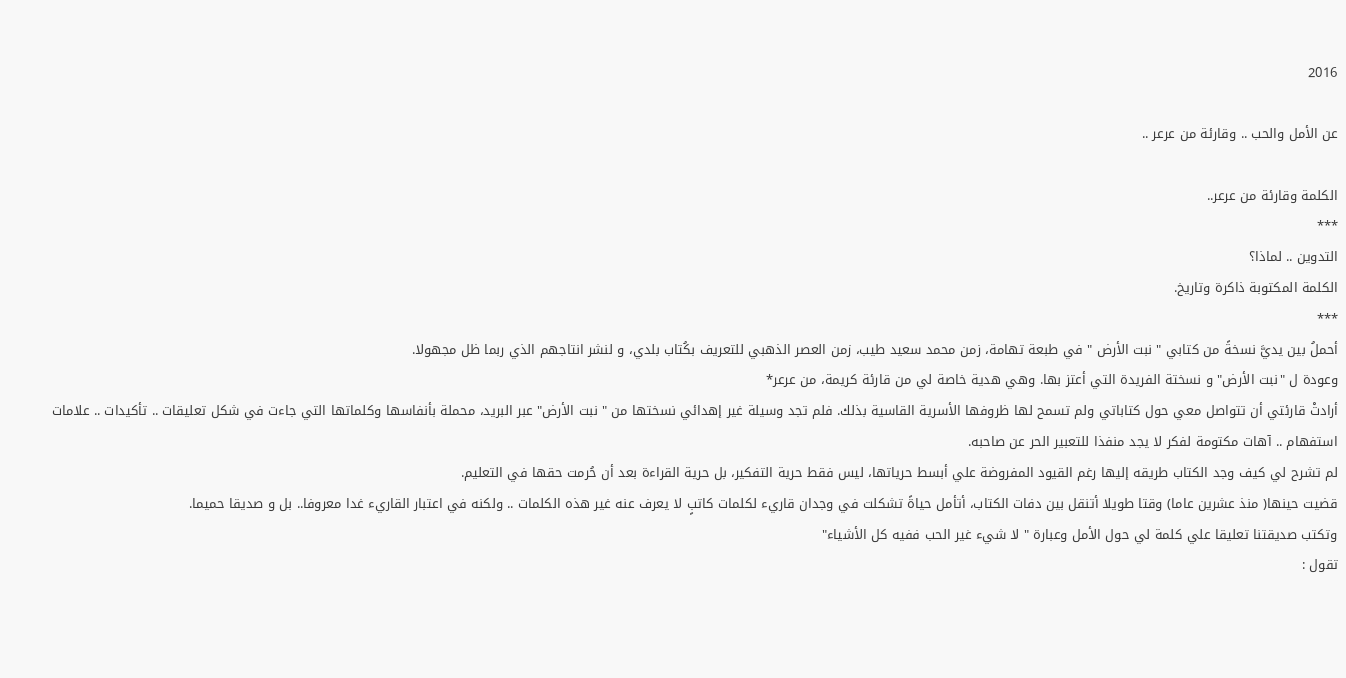2016

عن الأمل والحب .. وقارئة من عرعر ..

الكلمة وقارئة من عرعر..
***
التدوين .. لماذا؟
الكلمة المكتوبة ذاكرة وتاريخ.
***
أحملُ بين يديَّ نسخةً من كتابي " نبت الأرض " في طبعة تهامة، زمن محمد سعيد طيب، زمن العصر الذهبي للتعريف بكُتاب بلدي، و لنشر انتاجهم الذي ربما ظل مجهولا.
وعودة ل "نبت الأرض" و نسختة الفريدة التي أعتز بها. وهي هدية خاصة لي من قارئة كريمة، من عرعر*
أرادتْ قارئتي أن تتواصل معي حول كتاباتي ولم تسمح لها ظروفها الأسرية القاسية بذلك. فلم تجد وسيلة غير إهدائي نسختها من " نبت الأرض" عبر البريد، محملة بأنفاسها وكلماتها التي جاءت في شكل تعليقات .. تأكيدات .. علامات استفهام .. آهات مكتومة لفكر لا يجد منفذا للتعبير الحر عن صاحبه.
لم تشرح لي كيف وجد الكتاب طريقه إليها رغم القيود المفروضة علي أبسط حرياتها، ليس فقط حرية التفكير، بل حرية القراءة بعد أن حُرمت حقها في التعليم.
قضيت حينها( منذ عشرين عاما) وقتا طويلا أتنقل بين دفات الكتاب، أتأمل حياةً تشكلت في وجدان قاريء لكلمات كاتبٍ لا يعرف عنه غير هذه الكلمات .. ولكنه في اعتبار القاريء غدا معروفا.. بل و صديقا حميما.
وتكتب صديقتنا تعليقا علي كلمة لي حول الأمل وعبارة " لا شيء غير الحب ففيه كل الأشياء"
تقول :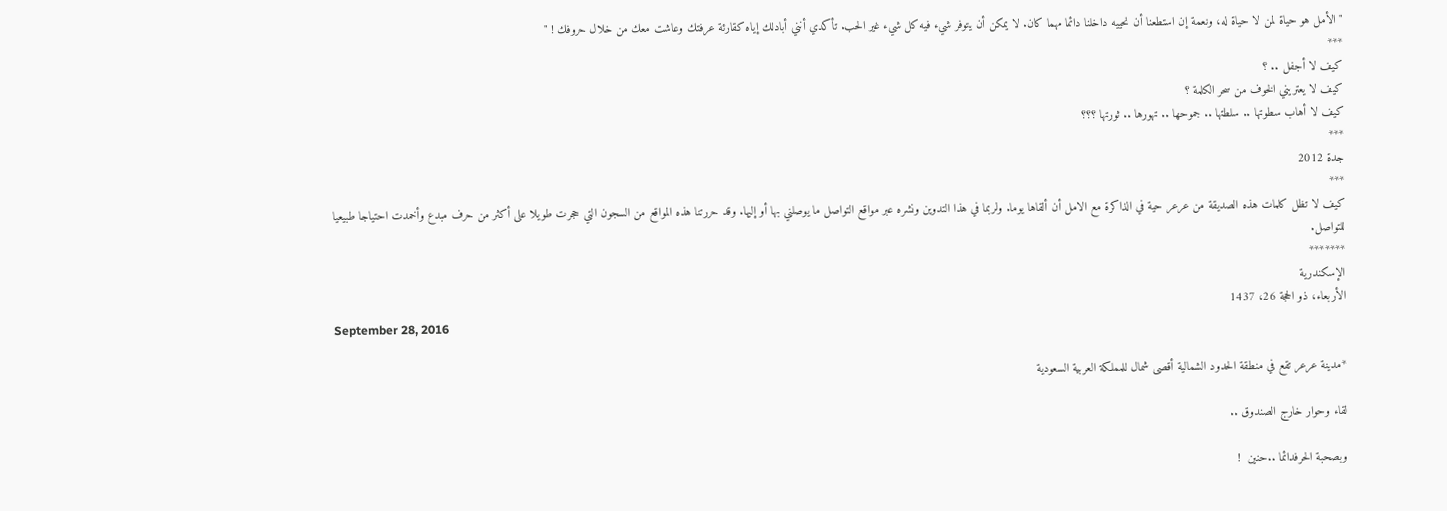"الأمل هو حياة لمن لا حياة له، ونعمة إن استطعنا أن نحييه داخلنا دائما مهما كان. لا يمكن أن يتوفر شيء فيه كل شيء غير الحب. تأكدي أنني أبادلك إياه كقارئة عرفتك وعاشت معك من خلال حروفك ! "
***
كيف لا أجفل .. ؟
كيف لا يعتريني الخوف من سحر الكلمة ؟
كيف لا أهاب سطوتها .. سلطتها .. جموحها .. تهورها .. ثورتها ؟؟؟
***
جدة 2012
***
كيف لا تظل كلمات هذه الصديقة من عرعر حية في الذاكرة مع الامل أن ألقاها يوما. ولربما في هذا التدوين ونشره عبر مواقع التواصل ما يوصلني بها أو إليها. وقد حررتنا هذه المواقع من السجون التي حجرت طويلا على أكثر من حرف مبدع وأخمدت احتياجا طبيعيا للتواصل.
*******
الإسكندرية
الأربعاء، ذو الحجة 26، 1437
September 28, 2016

*مدينة عرعر تقع في منطقة الحدود الشمالية أقصى شمال للمملكة العربية السعودية

لقاء وحوار خارج الصندوق ..

وبصحبة الحرفدائما ..حنين  !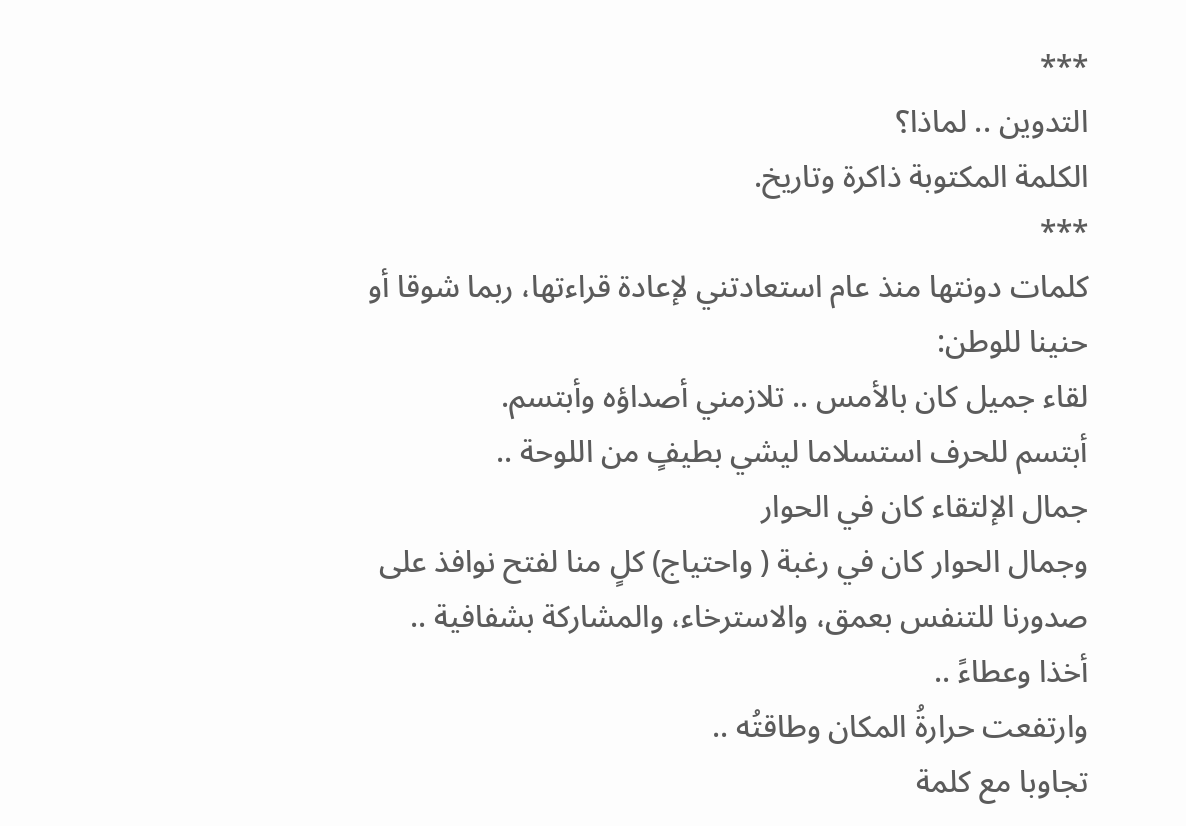***
التدوين .. لماذا؟
الكلمة المكتوبة ذاكرة وتاريخ.
***
كلمات دونتها منذ عام استعادتني لإعادة قراءتها، ربما شوقا أو حنينا للوطن:
لقاء جميل كان بالأمس .. تلازمني أصداؤه وأبتسم.
أبتسم للحرف استسلاما ليشي بطيفٍ من اللوحة ..
جمال الإلتقاء كان في الحوار
وجمال الحوار كان في رغبة ( واحتياج) كلٍ منا لفتح نوافذ على صدورنا للتنفس بعمق، والاسترخاء، والمشاركة بشفافية .. أخذا وعطاءً ..
وارتفعت حرارةُ المكان وطاقتُه ..
تجاوبا مع كلمة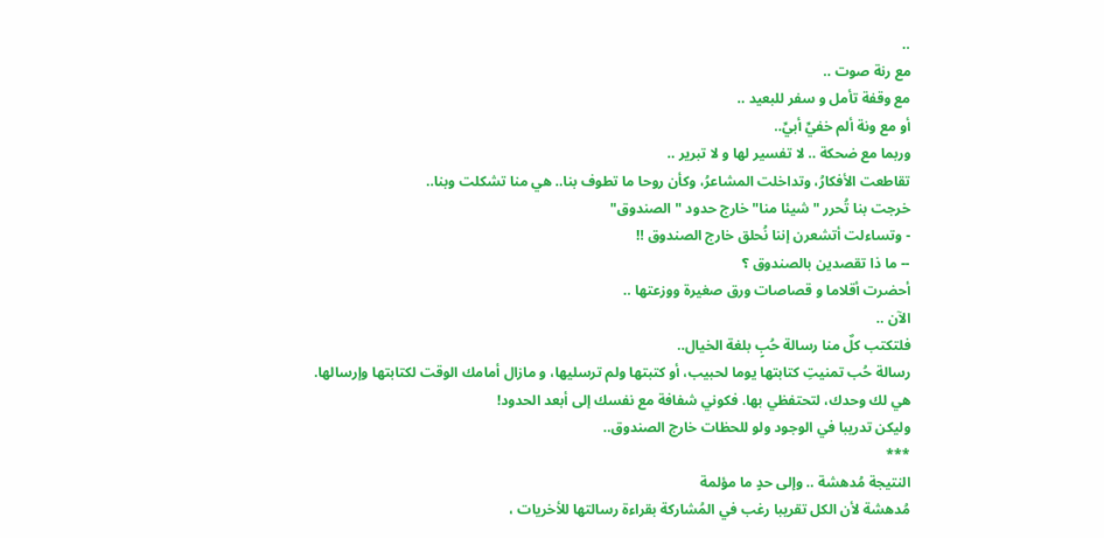..
مع رنة صوت ..
مع وقفة تأمل و سفر للبعيد ..
أو مع ونة ألم خفيِّ أبيِّ..
وربما مع ضحكة .. لا تفسير لها و لا تبرير ..
تقاطعت الأفكارُ، وتداخلت المشاعرُ، وكأن روحا ما تطوف بنا.. هي منا تشكلت وبنا..
خرجت بنا تُحرر "شيئا منا" خارج حدود " الصندوق"
- وتساءلت أتشعرن إننا نُحلق خارج الصندوق !!
-- ما ذا تقصدين بالصندوق ؟
أحضرت أقلاما و قصاصات ورق صغيرة ووزعتها ..
الآن ..
فلتكتب كلٌ منا رسالة حُبٍ بلغة الخيال..
رسالة حُب تمنيتِ كتابتها يوما لحبيب، أو كتبتها ولم ترسليها، و مازال أمامك الوقت لكتابتها وإرسالها.
هي لك وحدك، لتحتفظي بها. فكوني شفافة مع نفسك إلى أبعد الحدود!
وليكن تدريبا في الوجود ولو للحظات خارج الصندوق..
***
النتيجة مُدهشة .. وإلى حدٍ ما مؤلمة
مُدهشة لأن الكل تقريبا رغب في المُشاركة بقراءة رسالتها للأخريات ،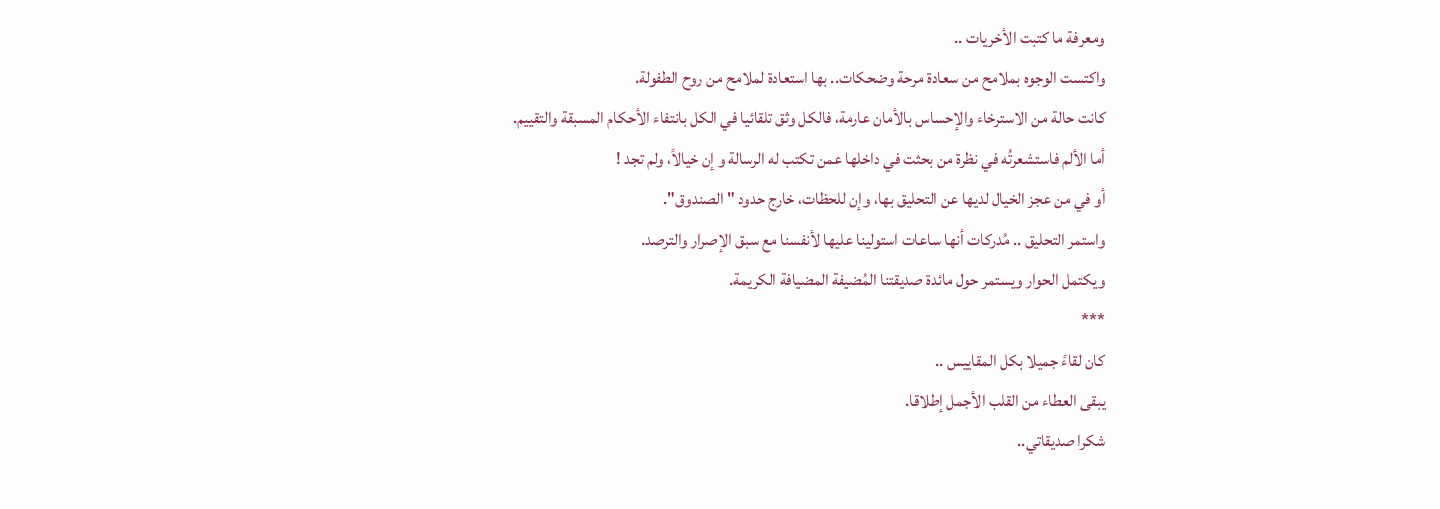ومعرفة ما كتبت الأخريات ..
واكتست الوجوه بملامح من سعادة مرحة وضحكات.. بها استعادة لملامح من روح الطفولة.
كانت حالة من الاسترخاء والإحساس بالأمان عارمة، فالكل وثق تلقائيا في الكل بانتفاء الأحكام المسبقة والتقييم.
أما الألم فاستشعرتُه في نظرة من بحثت في داخلها عمن تكتب له الرسالة و إن خيالاً، ولم تجد !
أو في من عجز الخيال لديها عن التحليق بها، وإن للحظات، خارج حدود " الصندوق".
واستمر التحليق .. مُدركات أنها ساعات استولينا عليها لأنفسنا مع سبق الإصرار والترصد.
ويكتمل الحوار ويستمر حول مائدة صديقتنا المُضيفة المضيافة الكريمة.
***
كان لقاءً جميلا بكل المقاييس ..
يبقى العطاء من القلب الأجمل إطلاقا.
شكرا صديقاتي..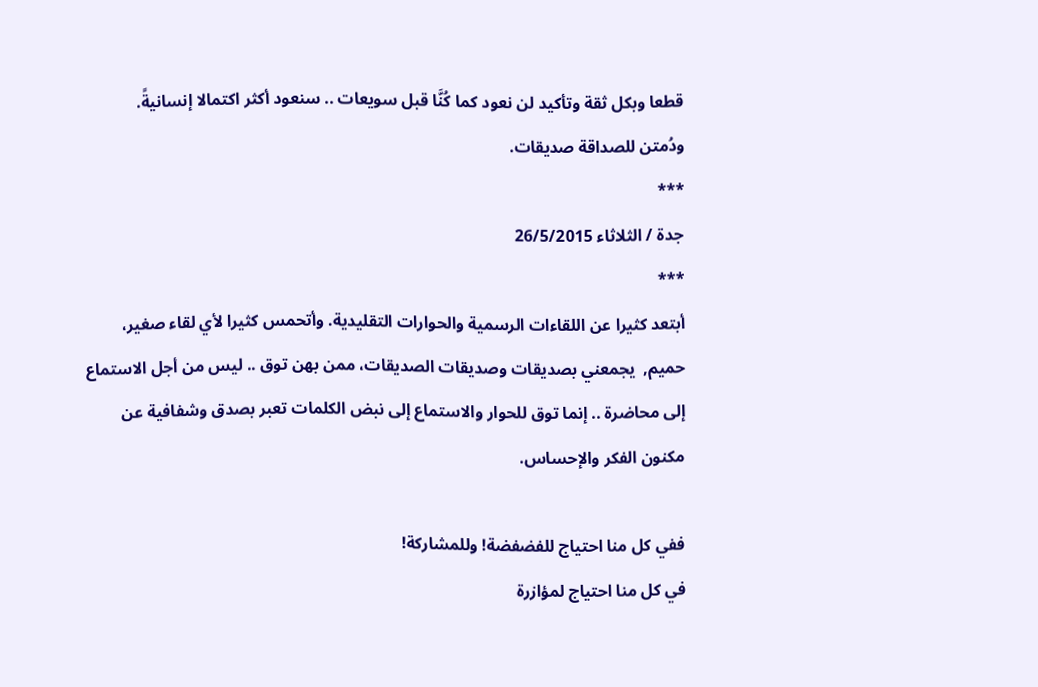قطعا وبكل ثقة وتأكيد لن نعود كما كُنَّا قبل سويعات .. سنعود أكثر اكتمالا إنسانيةً.
ودُمتن للصداقة صديقات.
***
جدة / الثلاثاء 26/5/2015
***
أبتعد كثيرا عن اللقاءات الرسمية والحوارات التقليدية. وأتحمس كثيرا لأي لقاء صغير، حميم,  يجمعني بصديقات وصديقات الصديقات، ممن بهن توق .. ليس من أجل الاستماع إلى محاضرة .. إنما توق للحوار والاستماع إلى نبض الكلمات تعبر بصدق وشفافية عن مكنون الفكر والإحساس.

ففي كل منا احتياج للفضفضة! وللمشاركة!
في كل منا احتياج لمؤازرة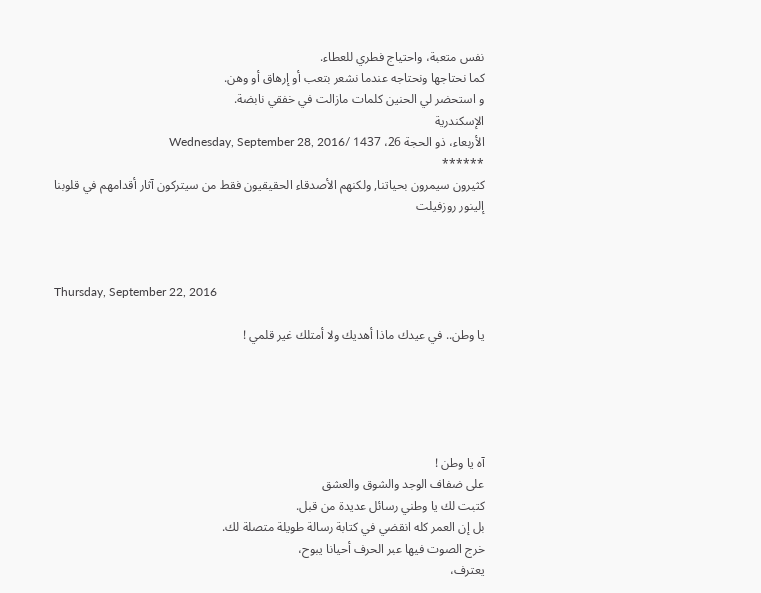نفس متعبة، واحتياج فطري للعطاء.
كما نحتاجها ونحتاجه عندما نشعر بتعب أو إرهاق أو وهن.
و استحضر لي الحنين كلمات مازالت في خفقي نابضة.
الإسكندرية
الأربعاء، ذو الحجة 26، 1437 /Wednesday, September 28, 2016
******
كثيرون سيمرون بحياتنا, ولكنهم الأصدقاء الحقيقيون فقط من سيتركون آثار أقدامهم في قلوبنا
إلينور روزفيلت



Thursday, September 22, 2016

يا وطن.. في عيدك ماذا أهديك ولا أمتلك غير قلمي !





آه يا وطن !
على ضفاف الوجد والشوق والعشق
كتبت لك يا وطني رسائل عديدة من قبل.
بل إن العمر كله انقضي في كتابة رسالة طويلة متصلة لك.
خرج الصوت فيها عبر الحرف أحيانا يبوح،
يعترف،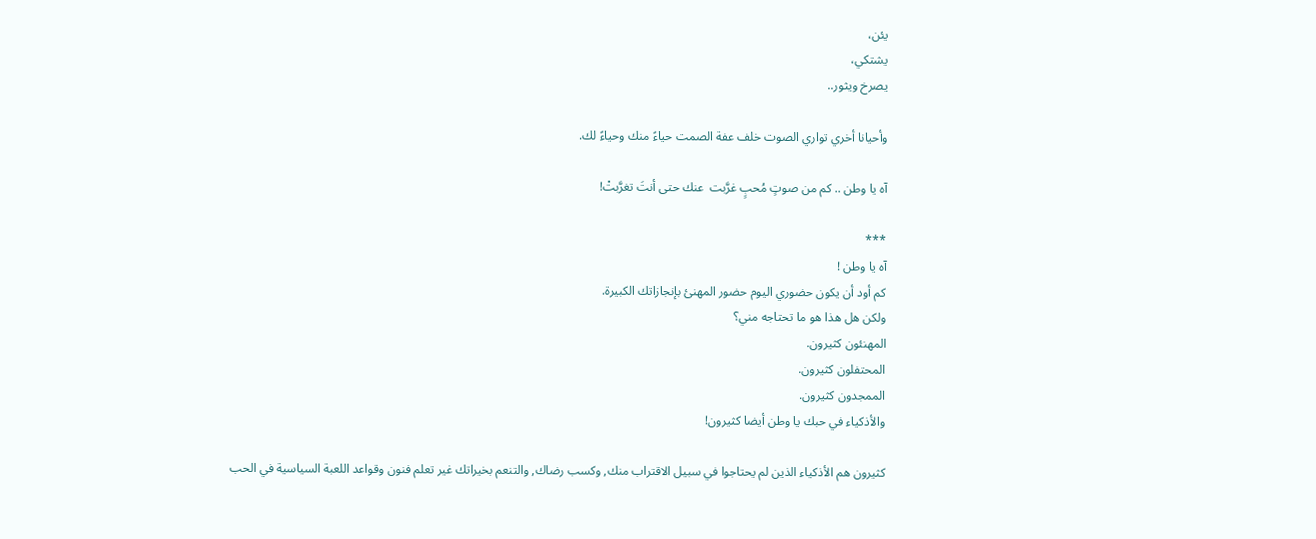يئن،
يشتكي،
يصرخ ويثور..

وأحيانا أخري تواري الصوت خلف عفة الصمت حياءً منك وحياءً لك.

آه يا وطن .. كم من صوتٍ مُحبٍ غرَّبت  عنك حتى أنتَ تغرَّبتْ!

***
آه يا وطن !
كم أود أن يكون حضوري اليوم حضور المهنئ بإنجازاتك الكبيرة.
ولكن هل هذا هو ما تحتاجه مني؟
المهنئون كثيرون.
المحتفلون كثيرون.
الممجدون كثيرون.
والأذكياء في حبك يا وطن أيضا كثيرون!

كثيرون هم الأذكياء الذين لم يحتاجوا في سبيل الاقتراب منك, وكسب رضاك, والتنعم بخيراتك غير تعلم فنون وقواعد اللعبة السياسية في الحب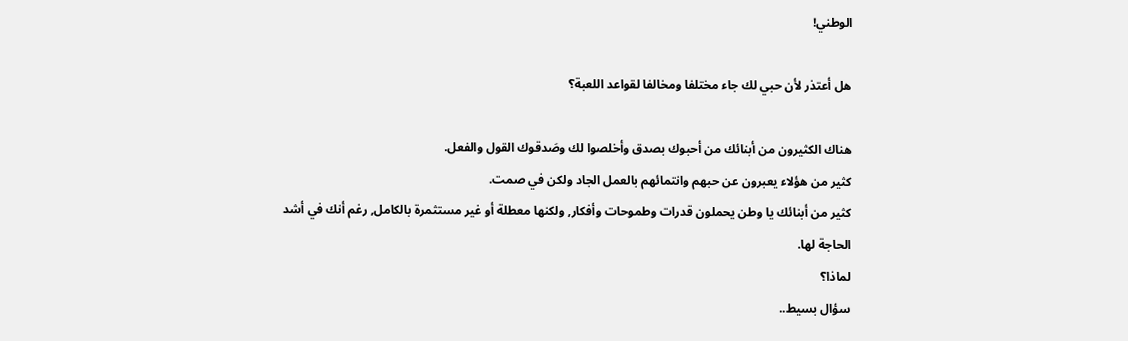الوطني!

هل أعتذر لأن حبي لك جاء مختلفا ومخالفا لقواعد اللعبة؟

هناك الكثيرون من أبنائك من أحبوك بصدق وأخلصوا لك وصَدقوك القول والفعل.
كثير من هؤلاء يعبرون عن حبهم وانتمائهم بالعمل الجاد ولكن في صمت.
كثير من أبنائك يا وطن يحملون قدرات وطموحات وأفكار, ولكنها معطلة أو غير مستثمرة بالكامل, رغم أنك في أشد الحاجة لها.
لماذا؟
سؤال بسيط..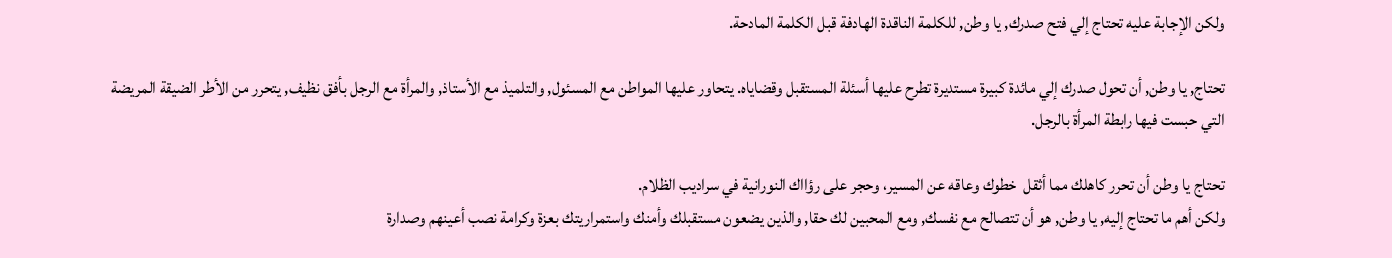ولكن الإجابة عليه تحتاج إلي فتح صدرك, يا وطن, للكلمة الناقدة الهادفة قبل الكلمة المادحة.

تحتاج, يا وطن, أن تحول صدرك إلي مائدة كبيرة مستديرة تطرح عليها أسئلة المستقبل وقضاياه. يتحاور عليها المواطن مع المسئول, والتلميذ مع الأستاذ, والمرأة مع الرجل بأفق نظيف, يتحرر من الأطر الضيقة المريضة التي حبست فيها رابطة المرأة بالرجل.

تحتاج يا وطن أن تحرر كاهلك مما أثقل  خطوك وعاقه عن المسير، وحجر على رؤااك النورانية في سراديب الظلام.
ولكن أهم ما تحتاج إليه, يا وطن, هو أن تتصالح مع نفسك, ومع المحبين لك حقا, والذين يضعون مستقبلك وأمنك واستمراريتك بعزة وكرامة نصب أعينهم وصدارة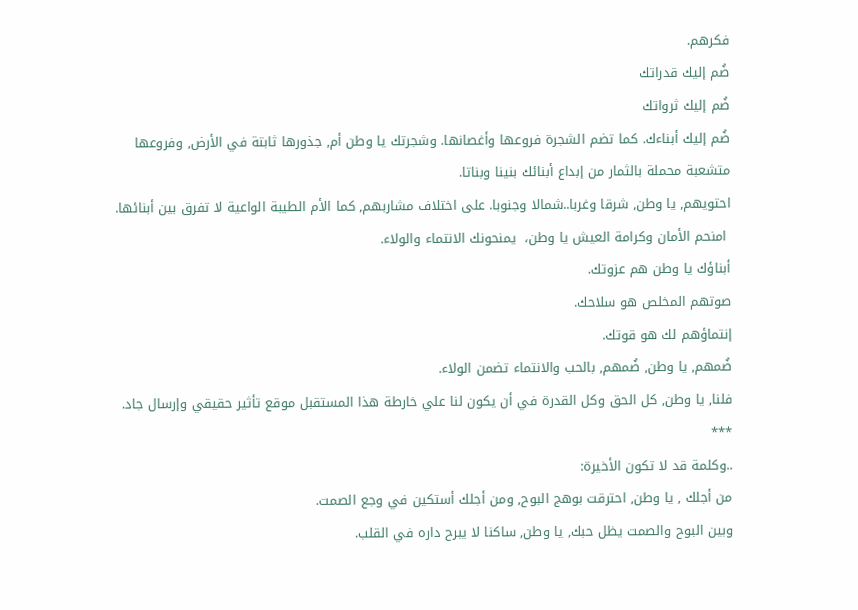فكرهم.
ضُم إليك قدراتك
ضُم إليك ثرواتك
ضُم إليك أبناءك. كما تضم الشجرة فروعها وأغصانها. وشجرتك يا وطن أم, جذورها ثابتة في الأرض, وفروعها متشعبة محملة بالثمار من إبداع أبنائك بنينا وبناتا.
احتويهم, يا وطن, شرقا وغربا..شمالا وجنوبا. على اختلاف مشاربهم, كما الأم الطيبة الواعية لا تفرق بين أبنائها.
 امنحم الأمان وكرامة العيش يا وطن،  يمنحونك الانتماء والولاء.
أبناؤك يا وطن هم عزوتك.
صوتهم المخلص هو سلاحك.
إنتماؤهم لك هو قوتك.
ضُمهم, يا وطن, ضُمهم, بالحب والانتماء تضمن الولاء.
فلنا, يا وطن, كل الحق وكل القدرة في أن يكون لنا علي خارطة هذا المستقبل موقع تأثير حقيقي وإرسال جاد.
***
..وكلمة قد لا تكون الأخيرة:
من أجلك , يا وطن, احترقت بوهج البوح, ومن أجلك أستكين في وجع الصمت.
وبين البوح والصمت يظل حبك, يا وطن, ساكنا لا يبرح داره في القلب.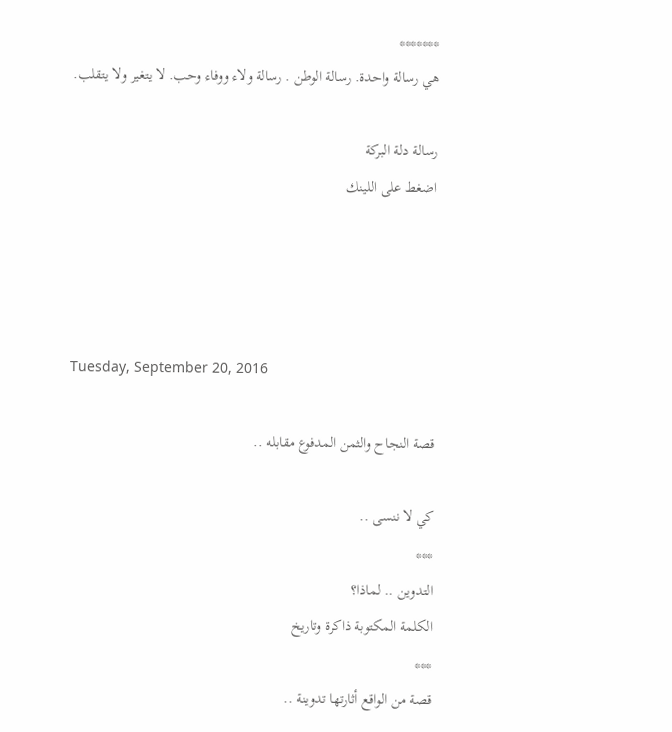*******
هي رسالة واحدة. رسالة الوطن . رسالة ولاء ووفاء وحب. لا يتغير ولا يتقلب.

رسالة دلة البركة
اضغط على اللينك




Tuesday, September 20, 2016

قصة النجاح والثمن المدفوع مقابله ..

كي لا ننسى ..
***
التدوين .. لماذا؟
الكلمة المكتوبة ذاكرة وتاريخ
***
قصة من الواقع أثارتها تدوينة ..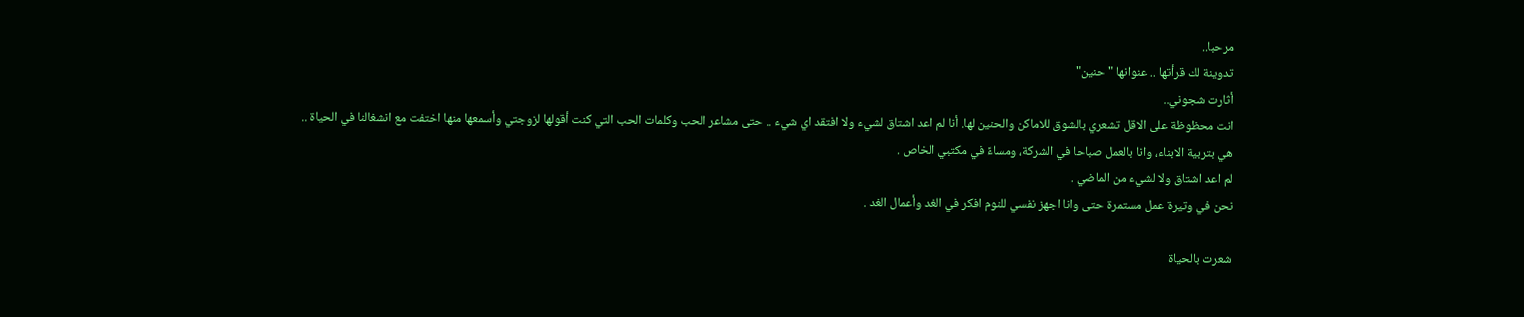مرحبا..
تدوينة لك قرأتها .. عنوانها " حنين"
أثارت شجوني..
انت محظوظة على الاقل تشعري بالشوق للاماكن والحنين لها. أنا لم اعد اشتاق لشيء ولا افتقد اي شيء .. حتى مشاعر الحب وكلمات الحب التي كنت أقولها لزوجتي وأسمعها منها اختفت مع انشغالنا في الحياة ..
هي بتربية الابناء، وانا بالعمل صباحا في الشركة، ومساءً في مكتبي الخاص .
لم اعد اشتاق ولا لشيء من الماضي .
نحن في وتيرة عمل مستمرة حتى وانا اجهز نفسي للنوم افكر في الغد وأعمال الغد .

شعرت بالحياة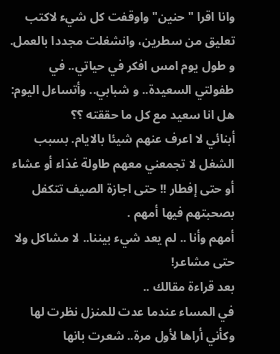وانا اقرا " حنين" واوقفت كل شيء لاكتب تعليق من سطرين، وانشغلت مجددا بالعمل.
و طول يوم امس افكر في حياتي.. في طفولتي السعيدة.. و شبابي.. وأتساءل اليوم: هل انا سعيد مع كل ما حققته ؟؟
أبنائي لا اعرف عنهم شيئا بالايام. بسبب الشغل لا تجمعني معهم طاولة غذاء أو عشاء أو حتى إفطار !! حتى اجازة الصيف تتكفل بصحبتهم فيها أمهم .
أمهم وأنا .. لم يعد شيء بيننا.. لا مشاكل ولا حتى مشاعر!
بعد قراءة مقالك ..
في المساء عندما عدت للمنزل نظرت لها وكأني أراها لأول مرة.. شعرت بانها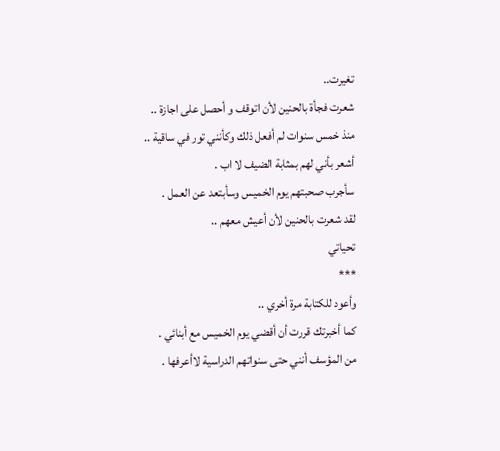تغيرت..
شعرت فجأة بالحنين لأن اتوقف و أحصل على اجازة .. منذ خمس سنوات لم أفعل ذلك وكأنني تور في ساقية ..
أشعر بأني لهم بمثابة الضيف لا اب .
سأجرب صحبتهم يوم الخميس وسأبتعد عن العمل .
لقد شعرت بالحنين لأن أعيش معهم ..
تحياتي
***
وأعود للكتابة مرة أخري ..
كما أخبرتك قررت أن أقضي يوم الخميس مع أبنائي .
من المؤسف أنني حتى سنواتهم الدراسية لاأعرفها .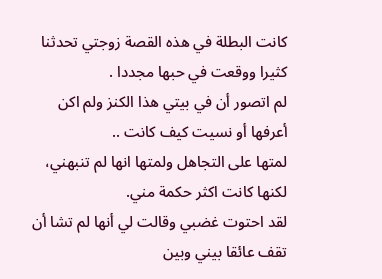كانت البطلة في هذه القصة زوجتي تحدثنا كثيرا ووقعت في حبها مجددا .
لم اتصور أن في بيتي هذا الكنز ولم اكن أعرفها أو نسيت كيف كانت ..
لمتها على التجاهل ولمتها انها لم تنبهني، لكنها كانت اكثر حكمة مني.
لقد احتوت غضبي وقالت لي أنها لم تشا أن تقف عائقا بيني وبين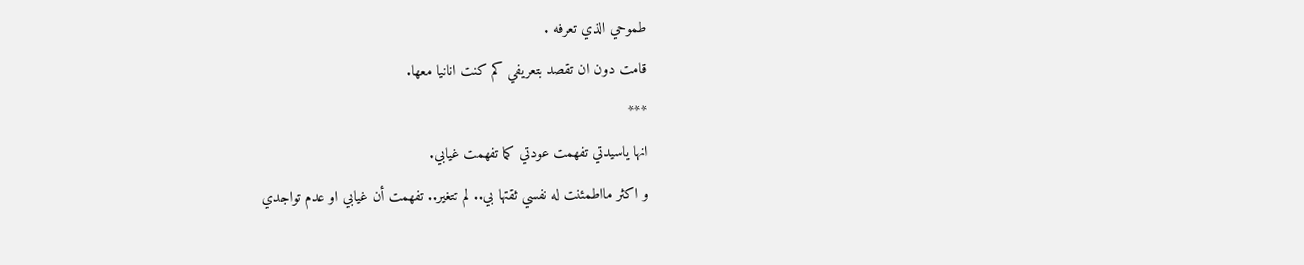طموحي الذي تعرفه .
قامت دون ان تقصد بتعريفي كم كنت انانيا معها.
***
انها ياسيدتي تفهمت عودتي كما تفهمت غيابي.
و اكثر مااطمئنت له نفسي ثقتها بي.. لم تتغير.. تفهمت أن غيابي او عدم تواجدي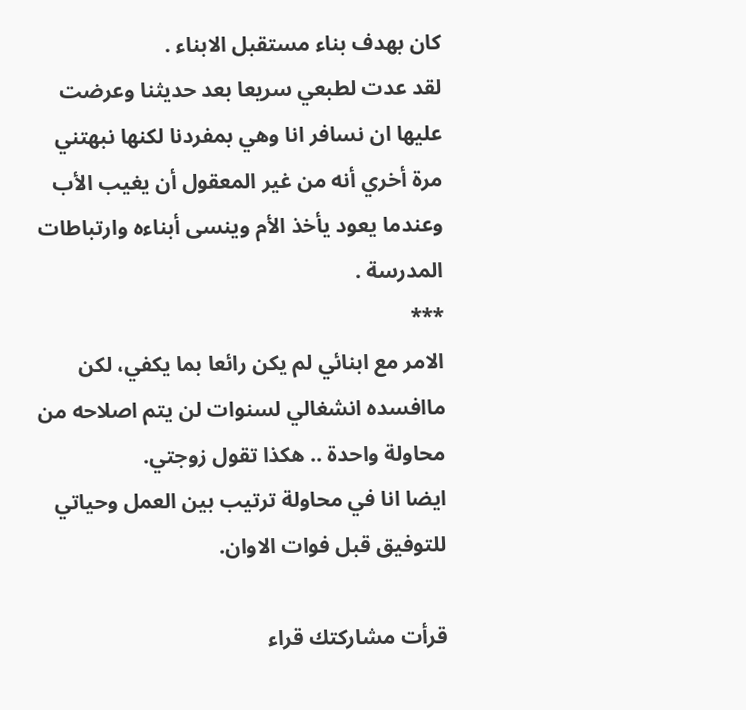كان بهدف بناء مستقبل الابناء .
لقد عدت لطبعي سريعا بعد حديثنا وعرضت عليها ان نسافر انا وهي بمفردنا لكنها نبهتني مرة أخري أنه من غير المعقول أن يغيب الأب وعندما يعود يأخذ الأم وينسى أبناءه وارتباطات المدرسة .
***
الامر مع ابنائي لم يكن رائعا بما يكفي، لكن ماافسده انشغالي لسنوات لن يتم اصلاحه من محاولة واحدة .. هكذا تقول زوجتي.
ايضا انا في محاولة ترتيب بين العمل وحياتي للتوفيق قبل فوات الاوان.

قرأت مشاركتك قراء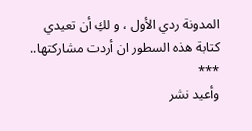المدونة ردي الأول ، و لكِ أن تعيدي كتابة هذه السطور ان أردت مشاركتها..
***
وأعيد نشر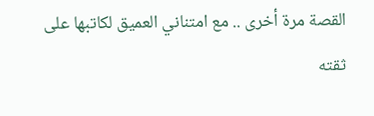القصة مرة أخرى .. مع امتناني العميق لكاتبها على ثقته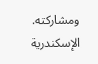ومشاركته.
الإسكندرية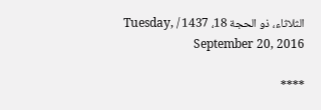الثلاثاء، ذو الحجة 18، 1437 / Tuesday, September 20, 2016

****